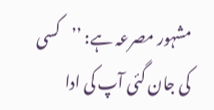مشہور مصرعہ ہے: ’’کسی کی جان گئی آپ کی ادا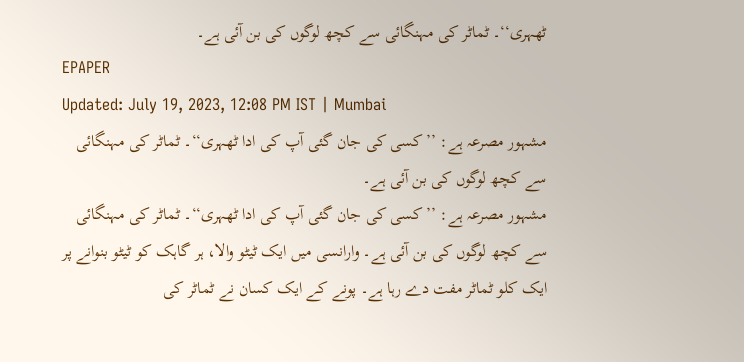ٹھہری‘‘۔ ٹماٹر کی مہنگائی سے کچھ لوگوں کی بن آئی ہے۔
EPAPER
Updated: July 19, 2023, 12:08 PM IST | Mumbai
مشہور مصرعہ ہے: ’’کسی کی جان گئی آپ کی ادا ٹھہری‘‘۔ ٹماٹر کی مہنگائی سے کچھ لوگوں کی بن آئی ہے۔
مشہور مصرعہ ہے: ’’کسی کی جان گئی آپ کی ادا ٹھہری‘‘۔ ٹماٹر کی مہنگائی سے کچھ لوگوں کی بن آئی ہے۔ وارانسی میں ایک ٹیٹو والا، ہر گاہک کو ٹیٹو بنوانے پر ایک کلو ٹماٹر مفت دے رہا ہے۔ پونے کے ایک کسان نے ٹماٹر کی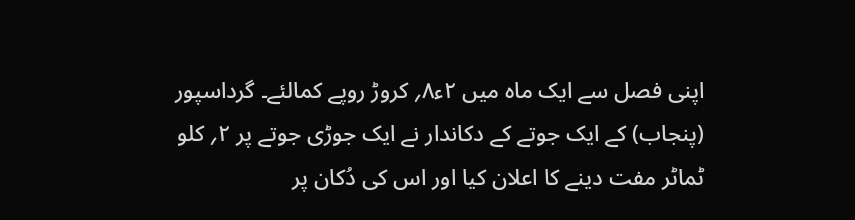اپنی فصل سے ایک ماہ میں ۲ء۸؍ کروڑ روپے کمالئے۔ گرداسپور (پنجاب) کے ایک جوتے کے دکاندار نے ایک جوڑی جوتے پر ۲؍ کلو ٹماٹر مفت دینے کا اعلان کیا اور اس کی دُکان پر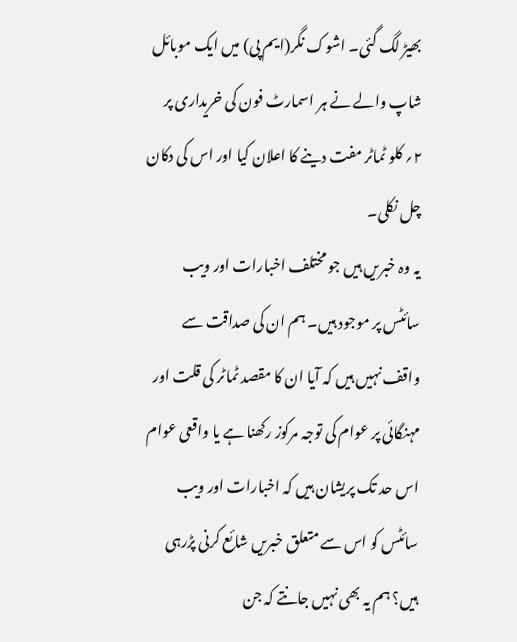بھیڑ لگ گئی۔ اشوک نگر(ایم پی) میں ایک موبائل شاپ والے نے ہر اسمارٹ فون کی خریداری پر ۲؍ کلو ٹماٹر مفت دینے کا اعلان کیا اور اس کی دکان چل نکلی۔
یہ وہ خبریں ہیں جو مختلف اخبارات اور ویب سائٹس پر موجود ہیں۔ ہم ان کی صداقت سے واقف نہیں ہیں کہ آیا ان کا مقصد ٹماٹر کی قلت اور مہنگائی پر عوام کی توجہ مرکوز رکھنا ہے یا واقعی عوام اس حد تک پریشان ہیں کہ اخبارات اور ویب سائٹس کو اس سے متعلق خبریں شائع کرنی پڑرہی ہیں؟ ہم یہ بھی نہیں جانتے کہ جن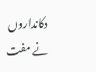دکانداروں نے مفت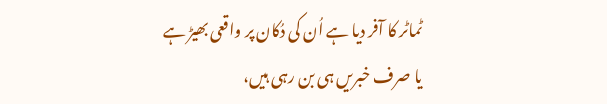ٹماٹر کا آفر دیا ہے اُن کی دُکان پر واقعی بھیڑ ہے یا صرف خبریں ہی بن رہی ہیں،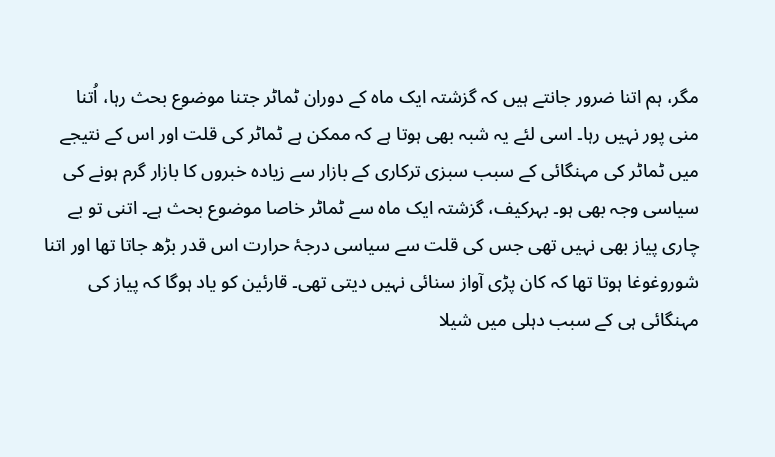مگر، ہم اتنا ضرور جانتے ہیں کہ گزشتہ ایک ماہ کے دوران ٹماٹر جتنا موضوع بحث رہا، اُتنا منی پور نہیں رہا۔ اسی لئے یہ شبہ بھی ہوتا ہے کہ ممکن ہے ٹماٹر کی قلت اور اس کے نتیجے میں ٹماٹر کی مہنگائی کے سبب سبزی ترکاری کے بازار سے زیادہ خبروں کا بازار گرم ہونے کی سیاسی وجہ بھی ہو۔ بہرکیف، گزشتہ ایک ماہ سے ٹماٹر خاصا موضوع بحث ہے۔ اتنی تو بے چاری پیاز بھی نہیں تھی جس کی قلت سے سیاسی درجۂ حرارت اس قدر بڑھ جاتا تھا اور اتنا شوروغوغا ہوتا تھا کہ کان پڑی آواز سنائی نہیں دیتی تھی۔ قارئین کو یاد ہوگا کہ پیاز کی مہنگائی ہی کے سبب دہلی میں شیلا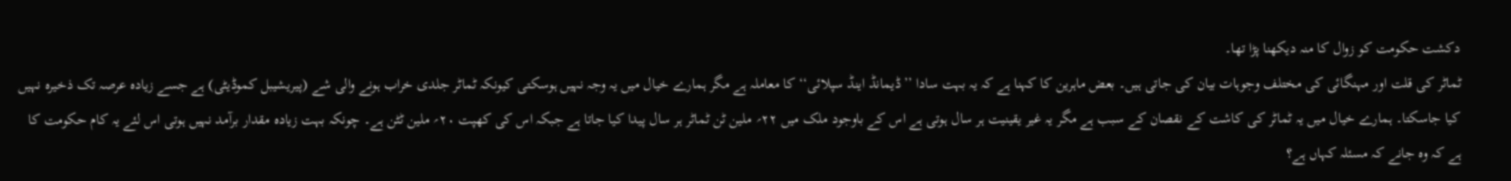دکشت حکومت کو زوال کا منہ دیکھنا پڑا تھا۔
ٹماٹر کی قلت اور مہنگائی کی مختلف وجوہات بیان کی جاتی ہیں۔ بعض ماہرین کا کہنا ہے کہ یہ بہت سادا ’’ڈیمانڈ اینڈ سپلائی‘‘ کا معاملہ ہے مگر ہمارے خیال میں یہ وجہ نہیں ہوسکتی کیونکہ ٹماٹر جلدی خراب ہونے والی شے (پیریشیبل کموڈیٹی) ہے جسے زیادہ عرصہ تک ذخیرہ نہیں کیا جاسکتا۔ ہمارے خیال میں یہ ٹماٹر کی کاشت کے نقصان کے سبب ہے مگر یہ غیر یقینیت ہر سال ہوتی ہے اس کے باوجود ملک میں ۲۲؍ ملین ٹن ٹماٹر ہر سال پیدا کیا جاتا ہے جبکہ اس کی کھپت ۲۰؍ ملین ٹٹن ہے۔ چونکہ بہت زیادہ مقدار برآمد نہیں ہوتی اس لئے یہ کام حکومت کا ہے کہ وہ جانے کہ مسئلہ کہاں ہے؟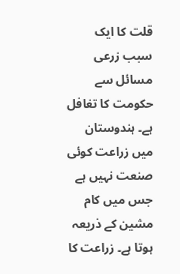قلت کا ایک سبب زرعی مسائل سے حکومت کا تغافل ہے۔ ہندوستان میں زراعت کوئی صنعت نہیں ہے جس میں کام مشین کے ذریعہ ہوتا ہے۔ زراعت کا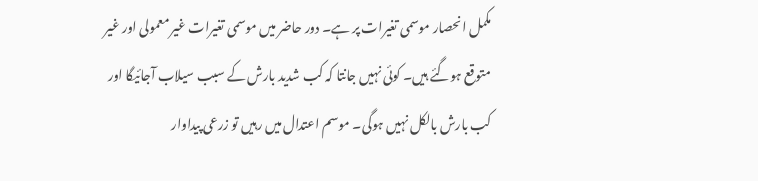مکمل انحصار موسمی تغیرات پر ہے۔ دور حاضر میں موسمی تغیرات غیر معمولی اور غیر متوقع ہوگئے ہیں۔ کوئی نہیں جانتا کہ کب شدید بارش کے سبب سیلاب آجائیگا اور کب بارش بالکل نہیں ہوگی۔ موسم اعتدال میں رہیں تو زرعی پیداوار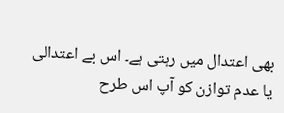بھی اعتدال میں رہتی ہے۔ اس بے اعتدالی یا عدم توازن کو آپ اس طرح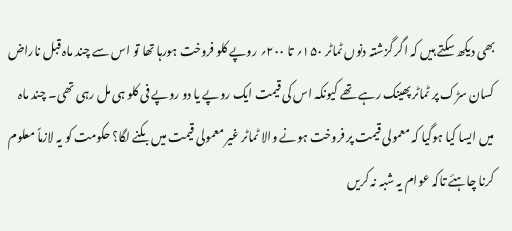بھی دیکھ سکتے ہیں کہ اگر گزشتہ دنوں ٹماٹر ۱۵۰؍ تا ۲۰۰؍ روپے کلو فروخت ہورہا تھا تو اس سے چند ماہ قبل ناراض کسان سڑک پر ٹماٹر پھینک رہے تھے کیونکہ اس کی قیمت ایک روپے یا دو روپے فی کلو ہی مل رہی تھی۔ چند ماہ میں ایسا کیا ہوگیا کہ معمولی قیمت پر فروخت ہونے والا ٹماٹر غیر معمولی قیمت میں بکنے لگا؟ حکومت کو یہ لازماً معلوم کرنا چاہئے تاکہ عوام یہ شبہ نہ کریں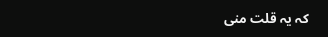کہ یہ قلت منی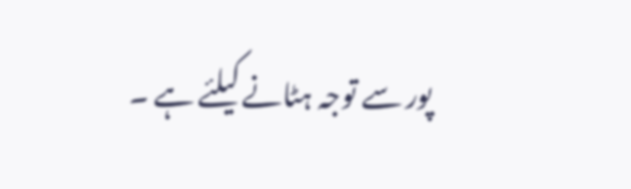پور سے توجہ ہٹانے کیلئے ہے ۔